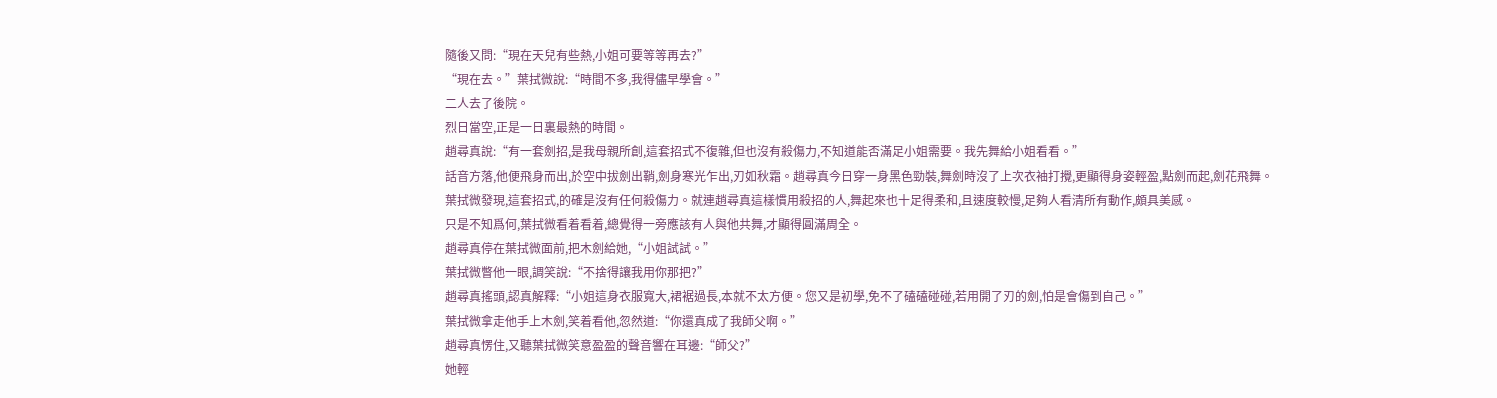隨後又問:“現在天兒有些熱,小姐可要等等再去?”
“現在去。”葉拭微說:“時間不多,我得儘早學會。”
二人去了後院。
烈日當空,正是一日裏最熱的時間。
趙尋真說:“有一套劍招,是我母親所創,這套招式不復雜,但也沒有殺傷力,不知道能否滿足小姐需要。我先舞給小姐看看。”
話音方落,他便飛身而出,於空中拔劍出鞘,劍身寒光乍出,刃如秋霜。趙尋真今日穿一身黑色勁裝,舞劍時沒了上次衣袖打攪,更顯得身姿輕盈,點劍而起,劍花飛舞。
葉拭微發現,這套招式,的確是沒有任何殺傷力。就連趙尋真這樣慣用殺招的人,舞起來也十足得柔和,且速度較慢,足夠人看清所有動作,頗具美感。
只是不知爲何,葉拭微看着看着,總覺得一旁應該有人與他共舞,才顯得圓滿周全。
趙尋真停在葉拭微面前,把木劍給她,“小姐試試。”
葉拭微瞥他一眼,調笑說:“不捨得讓我用你那把?”
趙尋真搖頭,認真解釋:“小姐這身衣服寬大,裙裾過長,本就不太方便。您又是初學,免不了磕磕碰碰,若用開了刃的劍,怕是會傷到自己。”
葉拭微拿走他手上木劍,笑着看他,忽然道:“你還真成了我師父啊。”
趙尋真愣住,又聽葉拭微笑意盈盈的聲音響在耳邊:“師父?”
她輕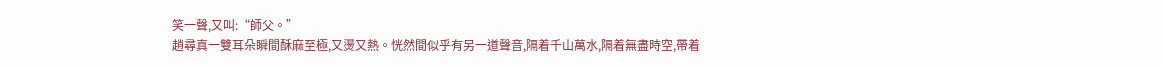笑一聲,又叫:“師父。”
趙尋真一雙耳朵瞬間酥麻至極,又燙又熱。恍然間似乎有另一道聲音,隔着千山萬水,隔着無盡時空,帶着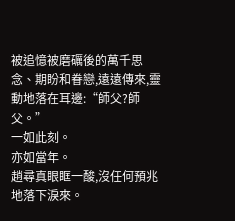被追憶被磨礪後的萬千思念、期盼和眷戀,遠遠傳來,靈動地落在耳邊:“師父?師父。”
一如此刻。
亦如當年。
趙尋真眼眶一酸,沒任何預兆地落下淚來。